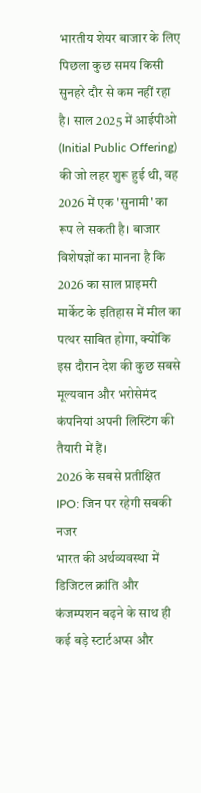भारतीय शेयर बाजार के लिए पिछला कुछ समय किसी सुनहरे दौर से कम नहीं रहा है। साल 2025 में आईपीओ (Initial Public Offering) की जो लहर शुरू हुई थी, वह 2026 में एक 'सुनामी' का रूप ले सकती है। बाजार विशेषज्ञों का मानना है कि 2026 का साल प्राइमरी मार्केट के इतिहास में मील का पत्थर साबित होगा, क्योंकि इस दौरान देश की कुछ सबसे मूल्यवान और भरोसेमंद कंपनियां अपनी लिस्टिंग की तैयारी में हैं।
2026 के सबसे प्रतीक्षित IPO: जिन पर रहेगी सबकी नजर
भारत की अर्थव्यवस्था में डिजिटल क्रांति और कंजम्पशन बढ़ने के साथ ही कई बड़े स्टार्टअप्स और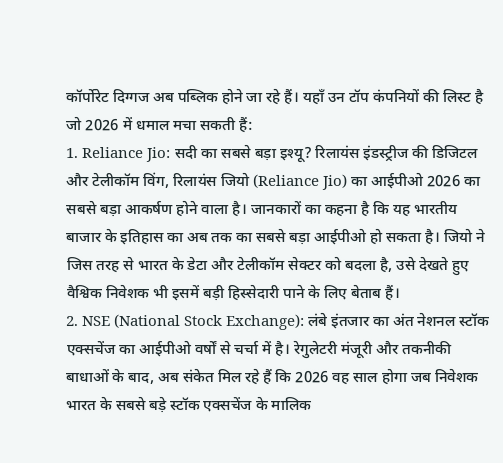कॉर्पोरेट दिग्गज अब पब्लिक होने जा रहे हैं। यहाँ उन टॉप कंपनियों की लिस्ट है जो 2026 में धमाल मचा सकती हैं:
1. Reliance Jio: सदी का सबसे बड़ा इश्यू? रिलायंस इंडस्ट्रीज की डिजिटल और टेलीकॉम विंग, रिलायंस जियो (Reliance Jio) का आईपीओ 2026 का सबसे बड़ा आकर्षण होने वाला है। जानकारों का कहना है कि यह भारतीय बाजार के इतिहास का अब तक का सबसे बड़ा आईपीओ हो सकता है। जियो ने जिस तरह से भारत के डेटा और टेलीकॉम सेक्टर को बदला है, उसे देखते हुए वैश्विक निवेशक भी इसमें बड़ी हिस्सेदारी पाने के लिए बेताब हैं।
2. NSE (National Stock Exchange): लंबे इंतजार का अंत नेशनल स्टॉक एक्सचेंज का आईपीओ वर्षों से चर्चा में है। रेगुलेटरी मंजूरी और तकनीकी बाधाओं के बाद, अब संकेत मिल रहे हैं कि 2026 वह साल होगा जब निवेशक भारत के सबसे बड़े स्टॉक एक्सचेंज के मालिक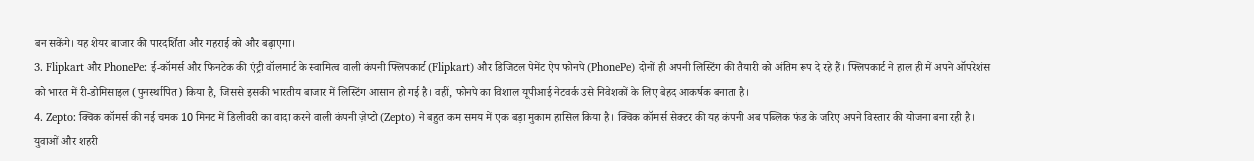बन सकेंगे। यह शेयर बाजार की पारदर्शिता और गहराई को और बढ़ाएगा।
3. Flipkart और PhonePe: ई-कॉमर्स और फिनटेक की एंट्री वॉलमार्ट के स्वामित्व वाली कंपनी फ्लिपकार्ट (Flipkart) और डिजिटल पेमेंट ऐप फोनपे (PhonePe) दोनों ही अपनी लिस्टिंग की तैयारी को अंतिम रूप दे रहे हैं। फ्लिपकार्ट ने हाल ही में अपने ऑपरेशंस को भारत में री-डोमिसाइल (पुनर्स्थापित) किया है, जिससे इसकी भारतीय बाजार में लिस्टिंग आसान हो गई है। वहीं, फोनपे का विशाल यूपीआई नेटवर्क उसे निवेशकों के लिए बेहद आकर्षक बनाता है।
4. Zepto: क्विक कॉमर्स की नई चमक 10 मिनट में डिलीवरी का वादा करने वाली कंपनी ज़ेप्टो (Zepto) ने बहुत कम समय में एक बड़ा मुकाम हासिल किया है। क्विक कॉमर्स सेक्टर की यह कंपनी अब पब्लिक फंड के जरिए अपने विस्तार की योजना बना रही है। युवाओं और शहरी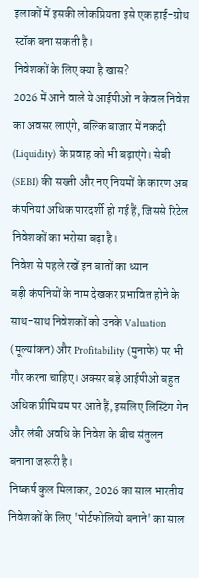इलाकों में इसकी लोकप्रियता इसे एक हाई-ग्रोथ स्टॉक बना सकती है।
निवेशकों के लिए क्या है खास?
2026 में आने वाले ये आईपीओ न केवल निवेश का अवसर लाएंगे, बल्कि बाजार में नकदी (Liquidity) के प्रवाह को भी बढ़ाएंगे। सेबी (SEBI) की सख्ती और नए नियमों के कारण अब कंपनियां अधिक पारदर्शी हो गई हैं, जिससे रिटेल निवेशकों का भरोसा बढ़ा है।
निवेश से पहले रखें इन बातों का ध्यान
बड़ी कंपनियों के नाम देखकर प्रभावित होने के साथ-साथ निवेशकों को उनके Valuation (मूल्यांकन) और Profitability (मुनाफे) पर भी गौर करना चाहिए। अक्सर बड़े आईपीओ बहुत अधिक प्रीमियम पर आते हैं, इसलिए लिस्टिंग गेन और लंबी अवधि के निवेश के बीच संतुलन बनाना जरूरी है।
निष्कर्ष कुल मिलाकर, 2026 का साल भारतीय निवेशकों के लिए 'पोर्टफोलियो बनाने' का साल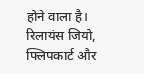होने वाला है। रिलायंस जियो, फ्लिपकार्ट और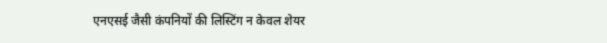एनएसई जैसी कंपनियों की लिस्टिंग न केवल शेयर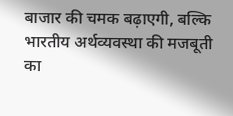बाजार की चमक बढ़ाएगी, बल्कि भारतीय अर्थव्यवस्था की मजबूती का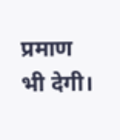प्रमाण भी देगी।